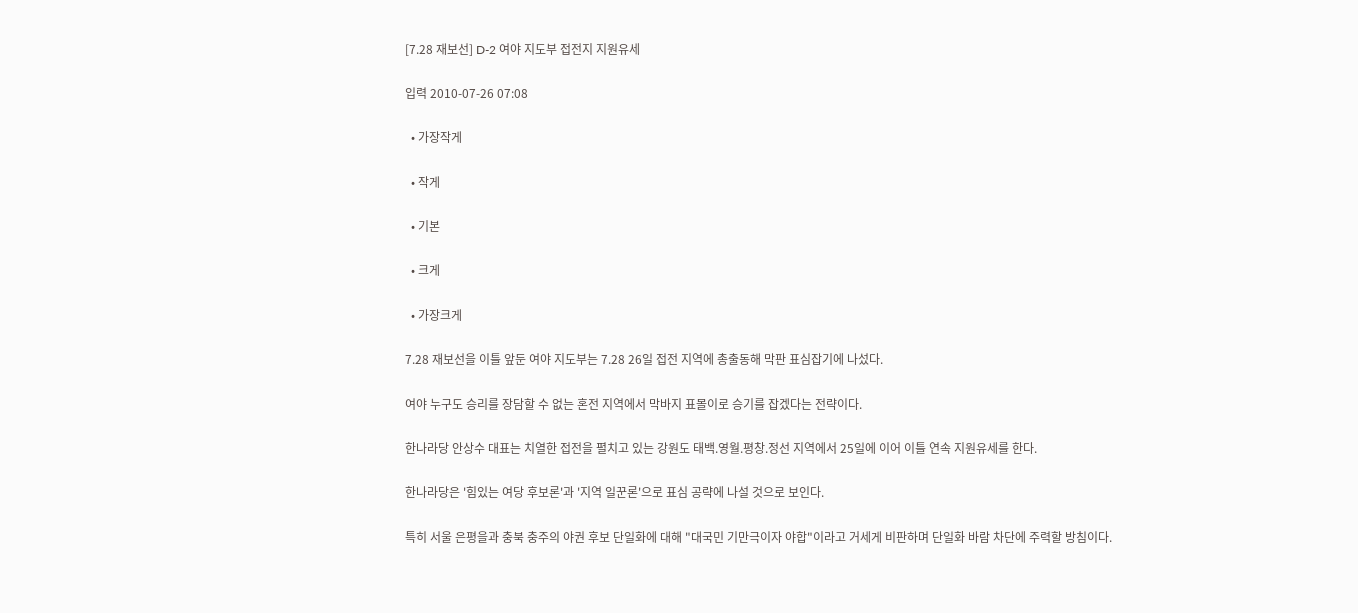[7.28 재보선] D-2 여야 지도부 접전지 지원유세

입력 2010-07-26 07:08

  • 가장작게

  • 작게

  • 기본

  • 크게

  • 가장크게

7.28 재보선을 이틀 앞둔 여야 지도부는 7.28 26일 접전 지역에 총출동해 막판 표심잡기에 나섰다.

여야 누구도 승리를 장담할 수 없는 혼전 지역에서 막바지 표몰이로 승기를 잡겠다는 전략이다.

한나라당 안상수 대표는 치열한 접전을 펼치고 있는 강원도 태백.영월.평창.정선 지역에서 25일에 이어 이틀 연속 지원유세를 한다.

한나라당은 '힘있는 여당 후보론'과 '지역 일꾼론'으로 표심 공략에 나설 것으로 보인다.

특히 서울 은평을과 충북 충주의 야권 후보 단일화에 대해 "대국민 기만극이자 야합"이라고 거세게 비판하며 단일화 바람 차단에 주력할 방침이다.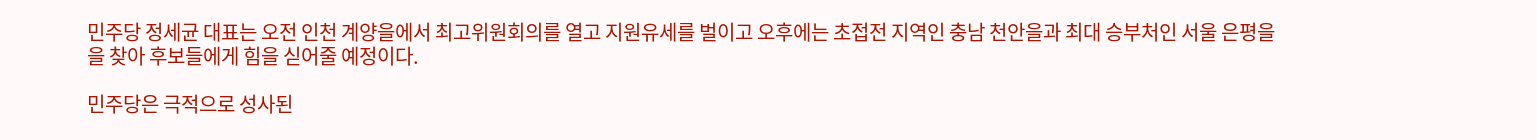민주당 정세균 대표는 오전 인천 계양을에서 최고위원회의를 열고 지원유세를 벌이고 오후에는 초접전 지역인 충남 천안을과 최대 승부처인 서울 은평을을 찾아 후보들에게 힘을 싣어줄 예정이다.

민주당은 극적으로 성사된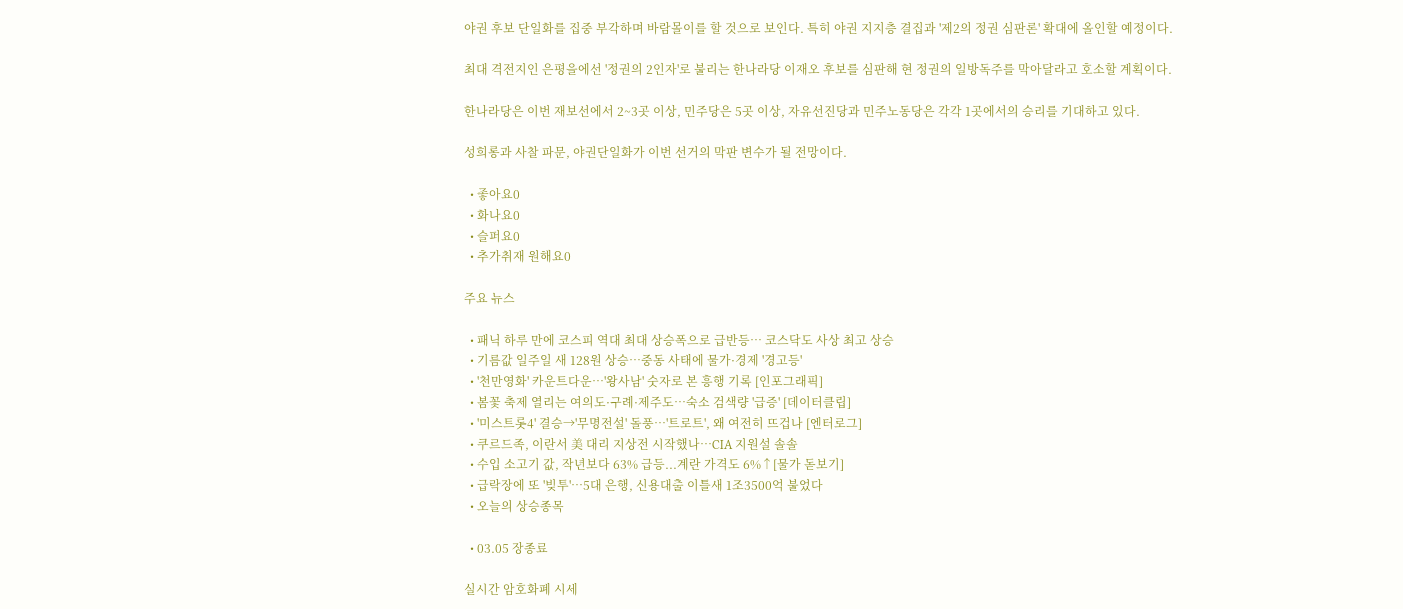야권 후보 단일화를 집중 부각하며 바람몰이를 할 것으로 보인다. 특히 야권 지지층 결집과 '제2의 정권 심판론' 확대에 올인할 예정이다.

최대 격전지인 은평을에선 '정권의 2인자'로 불리는 한나라당 이재오 후보를 심판해 현 정권의 일방독주를 막아달라고 호소할 계획이다.

한나라당은 이번 재보선에서 2~3곳 이상, 민주당은 5곳 이상, 자유선진당과 민주노동당은 각각 1곳에서의 승리를 기대하고 있다.

성희롱과 사찰 파문, 야권단일화가 이번 선거의 막판 변수가 될 전망이다.

  • 좋아요0
  • 화나요0
  • 슬퍼요0
  • 추가취재 원해요0

주요 뉴스

  • 패닉 하루 만에 코스피 역대 최대 상승폭으로 급반등⋯ 코스닥도 사상 최고 상승
  • 기름값 일주일 새 128원 상승…중동 사태에 물가·경제 '경고등'
  • '천만영화' 카운트다운…'왕사남' 숫자로 본 흥행 기록 [인포그래픽]
  • 봄꽃 축제 열리는 여의도·구례·제주도…숙소 검색량 '급증' [데이터클립]
  • '미스트롯4' 결승→'무명전설' 돌풍⋯'트로트', 왜 여전히 뜨겁나 [엔터로그]
  • 쿠르드족, 이란서 美 대리 지상전 시작했나…CIA 지원설 솔솔
  • 수입 소고기 값, 작년보다 63% 급등...계란 가격도 6%↑[물가 돋보기]
  • 급락장에 또 '빚투'…5대 은행, 신용대출 이틀새 1조3500억 불었다
  • 오늘의 상승종목

  • 03.05 장종료

실시간 암호화폐 시세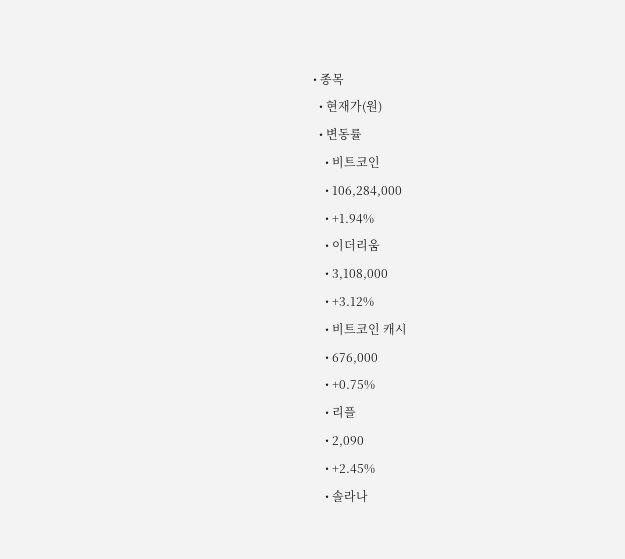• 종목
  • 현재가(원)
  • 변동률
    • 비트코인
    • 106,284,000
    • +1.94%
    • 이더리움
    • 3,108,000
    • +3.12%
    • 비트코인 캐시
    • 676,000
    • +0.75%
    • 리플
    • 2,090
    • +2.45%
    • 솔라나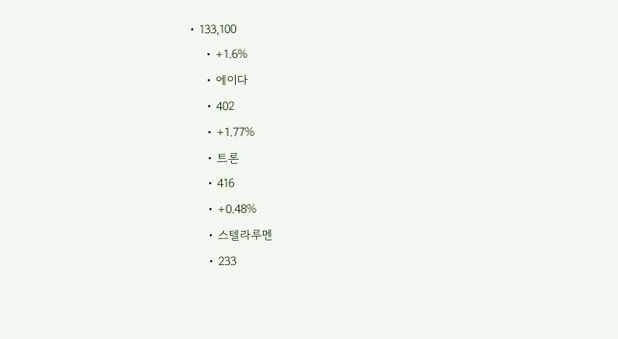• 133,100
    • +1.6%
    • 에이다
    • 402
    • +1.77%
    • 트론
    • 416
    • +0.48%
    • 스텔라루멘
    • 233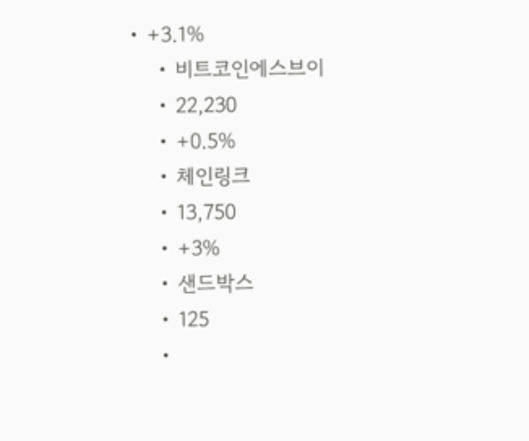• +3.1%
    • 비트코인에스브이
    • 22,230
    • +0.5%
    • 체인링크
    • 13,750
    • +3%
    • 샌드박스
    • 125
    •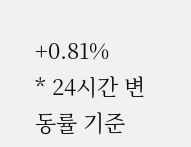+0.81%
* 24시간 변동률 기준